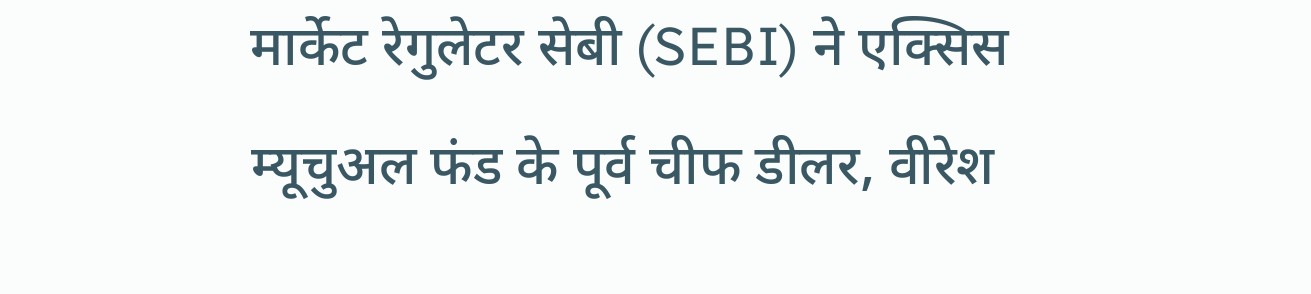मार्केट रेगुलेटर सेबी (SEBI) ने एक्सिस म्यूचुअल फंड के पूर्व चीफ डीलर, वीरेश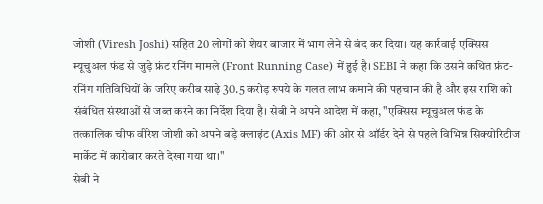जोशी (Viresh Joshi) सहित 20 लोगों को शेयर बाजार में भाग लेने से बंद कर दिया। यह कार्रवाई एक्सिस म्यूचुअल फंड से जुड़े फ्रंट रनिंग मामले (Front Running Case) में हुई है। SEBI ने कहा कि उसने कथित फ्रंट-रनिंग गतिविधियों के जरिए करीब साढ़े 30.5 करोड़ रुपये के गलत लाभ कमाने की पहचान की है और इस राशि को संबंधित संस्थाओं से जब्त करने का निर्देश दिया है। सेबी ने अपने आदेश में कहा, "एक्सिस म्यूचुअल फंड के तत्कालिक चीफ वीरेश जोशी को अपने बड़े क्लाइंट (Axis MF) की ओर से ऑर्डर देने से पहले विभिन्न सिक्योरिटीज मार्केट में कारोबार करते देखा गया था।"
सेबी ने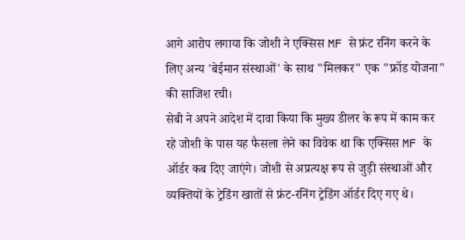आगे आरोप लगाया कि जोशी ने एक्सिस MF से फ्रंट रनिंग करने के लिए अन्य 'बेईमान संस्थाओं' के साथ "मिलकर" एक "फ्रॉड योजना" की साजिश रची।
सेबी ने अपने आदेश में दावा किया कि मुख्य डीलर के रूप में काम कर रहे जोशी के पास यह फैसला लेने का विवेक था कि एक्सिस MF के ऑर्डर कब दिए जाएंगे। जोशी से अप्रत्यक्ष रूप से जुड़ी संस्थाओं और व्यक्तियों के ट्रेडिंग खातों से फ्रंट-रनिंग ट्रेडिंग ऑर्डर दिए गए थे।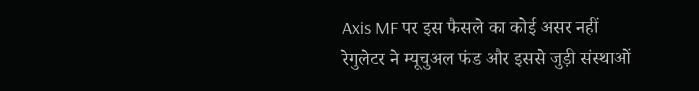Axis MF पर इस फैसले का कोई असर नहीं
रेगुलेटर ने म्यूचुअल फंड और इससे जुड़ी संस्थाओं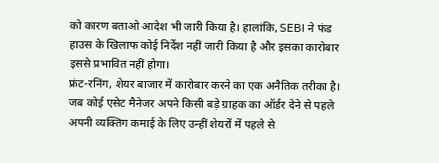को कारण बताओ आदेश भी जारी किया है। हालांकि, SEBI ने फंड हाउस के खिलाफ कोई निर्देश नहीं जारी किया है और इसका कारोबार इससे प्रभावित नहीं होगा।
फ्रंट-रनिंग, शेयर बाजार में कारोबार करने का एक अनैतिक तरीका है। जब कोई एसेट मैनेजर अपने किसी बड़े ग्राहक का ऑर्डर देने से पहले अपनी व्यक्तिग कमाई के लिए उन्हीं शेयरों में पहले से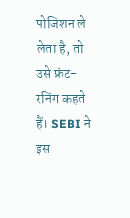पोजिशन ले लेता है, तो उसे फ्रंट-रनिंग कहते हैं। SEBI ने इस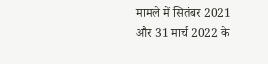मामले में सितंबर 2021 और 31 मार्च 2022 के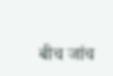बीच जांच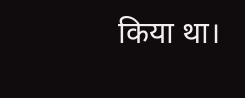किया था।